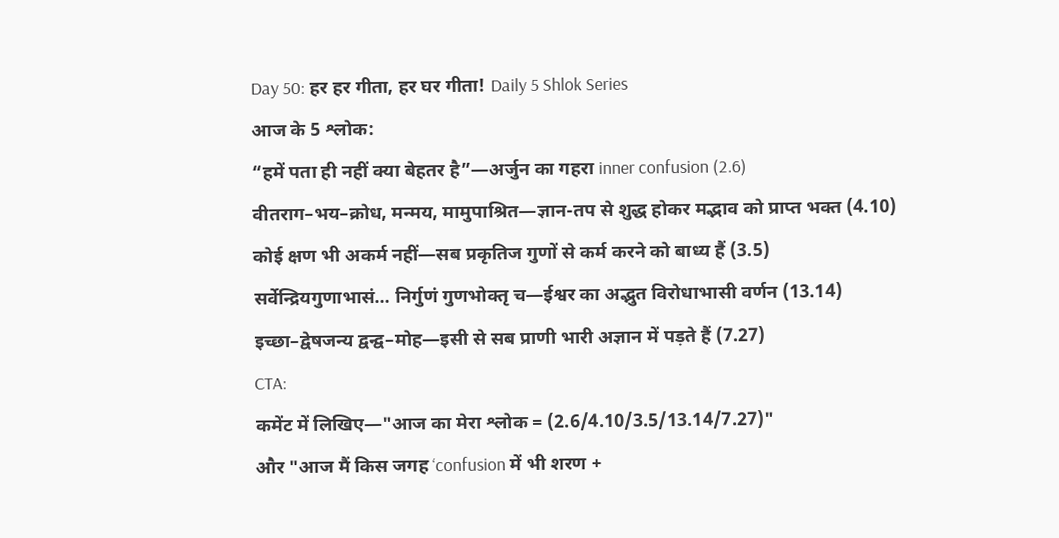Day 50: हर हर गीता, हर घर गीता! Daily 5 Shlok Series
आज के 5 श्लोक:
“हमें पता ही नहीं क्या बेहतर है”—अर्जुन का गहरा inner confusion (2.6)
वीतराग–भय–क्रोध, मन्मय, मामुपाश्रित—ज्ञान-तप से शुद्ध होकर मद्भाव को प्राप्त भक्त (4.10)
कोई क्षण भी अकर्म नहीं—सब प्रकृतिज गुणों से कर्म करने को बाध्य हैं (3.5)
सर्वेन्द्रियगुणाभासं… निर्गुणं गुणभोक्तृ च—ईश्वर का अद्भुत विरोधाभासी वर्णन (13.14)
इच्छा–द्वेषजन्य द्वन्द्व–मोह—इसी से सब प्राणी भारी अज्ञान में पड़ते हैं (7.27)
CTA:
कमेंट में लिखिए—"आज का मेरा श्लोक = (2.6/4.10/3.5/13.14/7.27)"
और "आज मैं किस जगह ‘confusion में भी शरण +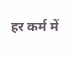हर कर्म में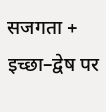सजगता + इच्छा–द्वेष पर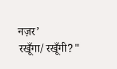नज़र’ रखूँगा/रखूँगी?"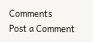Comments
Post a Comment